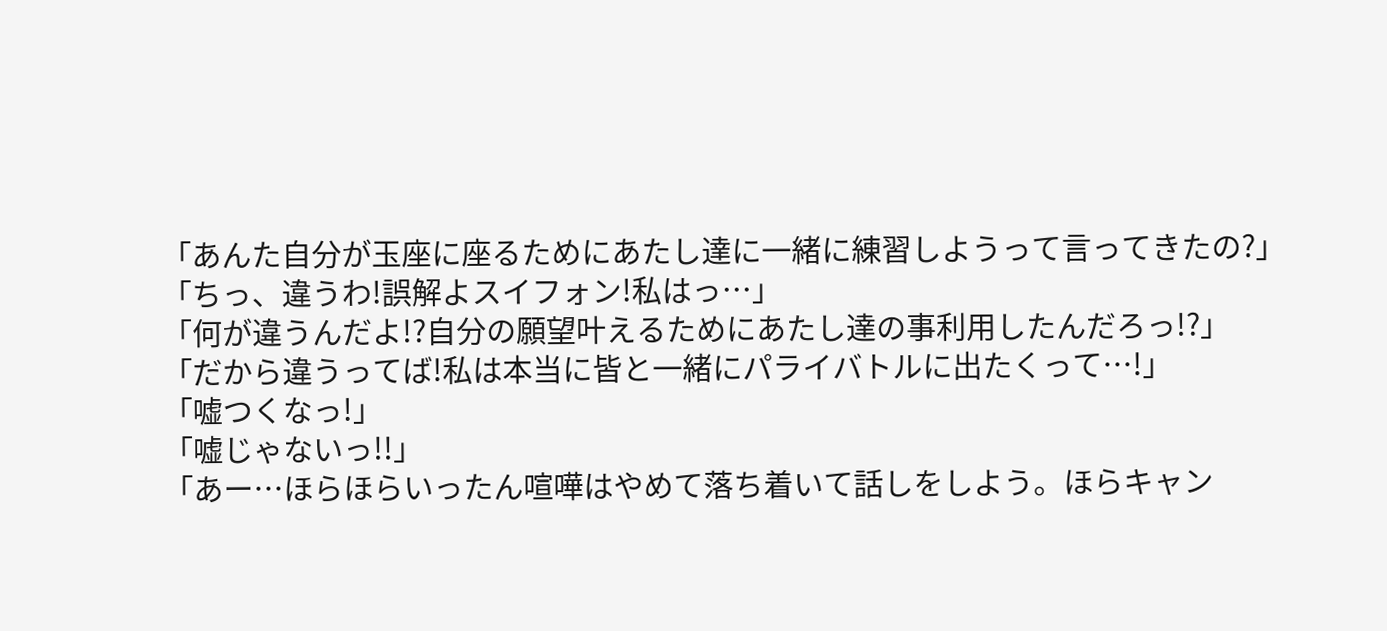「あんた自分が玉座に座るためにあたし達に一緒に練習しようって言ってきたの?」
「ちっ、違うわ!誤解よスイフォン!私はっ…」
「何が違うんだよ!?自分の願望叶えるためにあたし達の事利用したんだろっ!?」
「だから違うってば!私は本当に皆と一緒にパライバトルに出たくって…!」
「嘘つくなっ!」
「嘘じゃないっ!!」
「あー…ほらほらいったん喧嘩はやめて落ち着いて話しをしよう。ほらキャン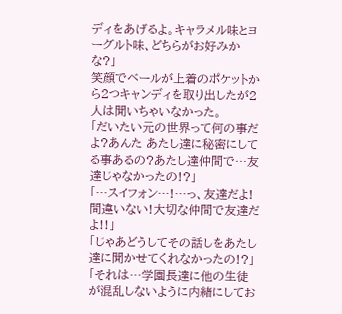ディをあげるよ。キャラメル味とヨーグルト味、どちらがお好みかな?」
笑顔でベールが上着のポケットから2つキャンディを取り出したが2人は聞いちゃいなかった。
「だいたい元の世界って何の事だよ?あんた あたし達に秘密にしてる事あるの?あたし達仲間で…友達じゃなかったの!?」
「…スイフォン…!…っ、友達だよ!間違いない!大切な仲間で友達だよ!!」
「じゃあどうしてその話しをあたし達に聞かせてくれなかったの!?」
「それは…学園長達に他の生徒が混乱しないように内緒にしてお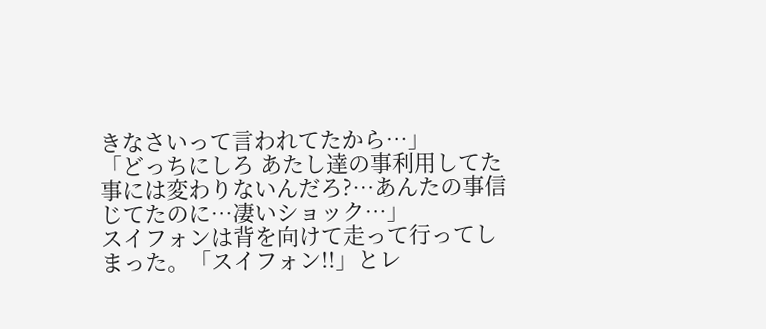きなさいって言われてたから…」
「どっちにしろ あたし達の事利用してた事には変わりないんだろ?…あんたの事信じてたのに…凄いショック…」
スイフォンは背を向けて走って行ってしまった。「スイフォン!!」とレ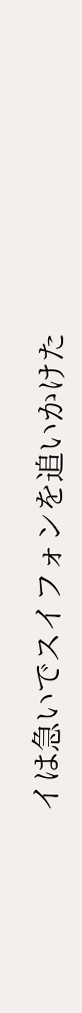イは急いでスイフォンを追いかけた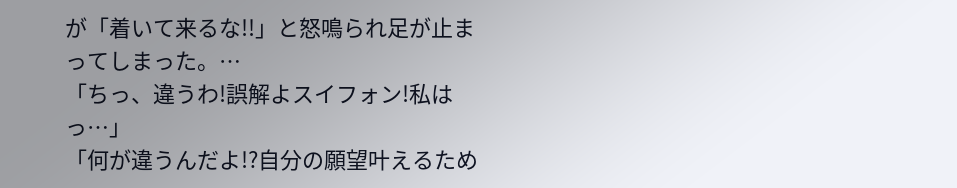が「着いて来るな!!」と怒鳴られ足が止まってしまった。…
「ちっ、違うわ!誤解よスイフォン!私はっ…」
「何が違うんだよ!?自分の願望叶えるため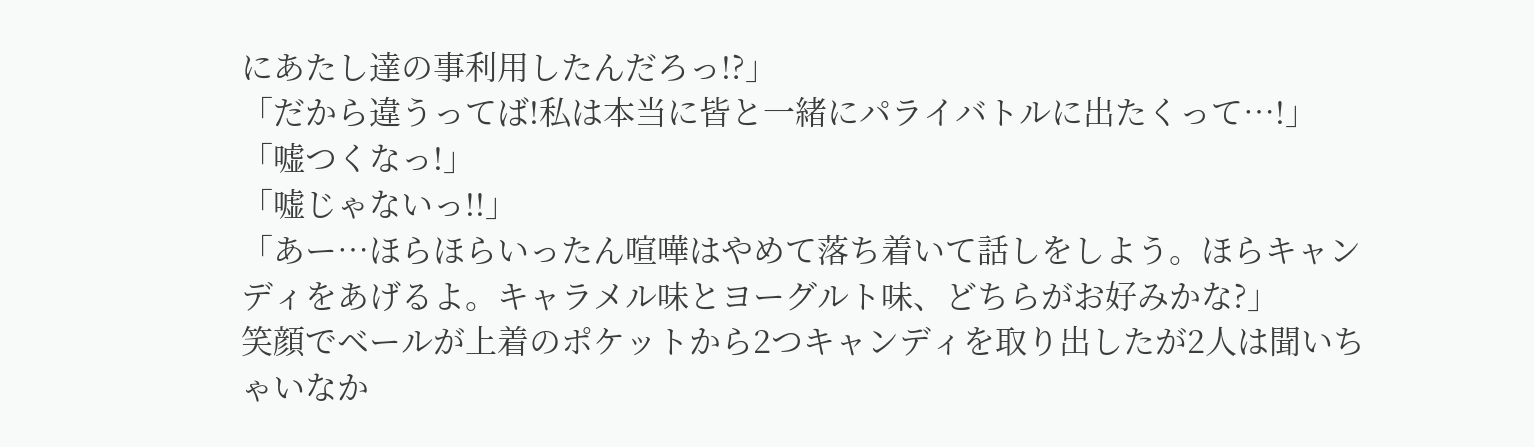にあたし達の事利用したんだろっ!?」
「だから違うってば!私は本当に皆と一緒にパライバトルに出たくって…!」
「嘘つくなっ!」
「嘘じゃないっ!!」
「あー…ほらほらいったん喧嘩はやめて落ち着いて話しをしよう。ほらキャンディをあげるよ。キャラメル味とヨーグルト味、どちらがお好みかな?」
笑顔でベールが上着のポケットから2つキャンディを取り出したが2人は聞いちゃいなか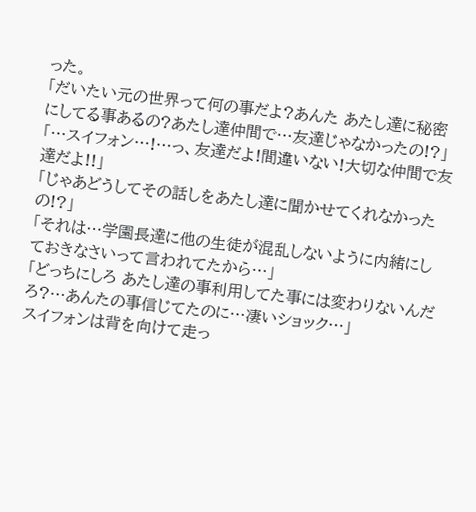った。
「だいたい元の世界って何の事だよ?あんた あたし達に秘密にしてる事あるの?あたし達仲間で…友達じゃなかったの!?」
「…スイフォン…!…っ、友達だよ!間違いない!大切な仲間で友達だよ!!」
「じゃあどうしてその話しをあたし達に聞かせてくれなかったの!?」
「それは…学園長達に他の生徒が混乱しないように内緒にしておきなさいって言われてたから…」
「どっちにしろ あたし達の事利用してた事には変わりないんだろ?…あんたの事信じてたのに…凄いショック…」
スイフォンは背を向けて走っ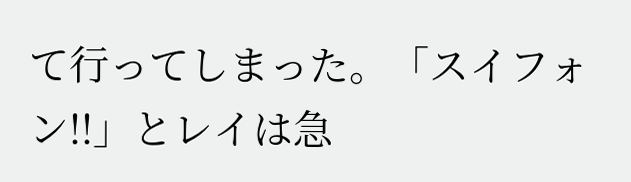て行ってしまった。「スイフォン!!」とレイは急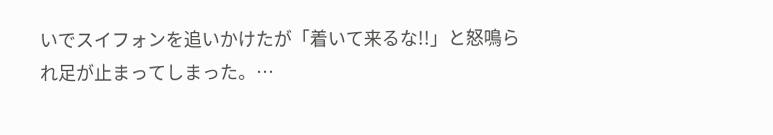いでスイフォンを追いかけたが「着いて来るな!!」と怒鳴られ足が止まってしまった。…